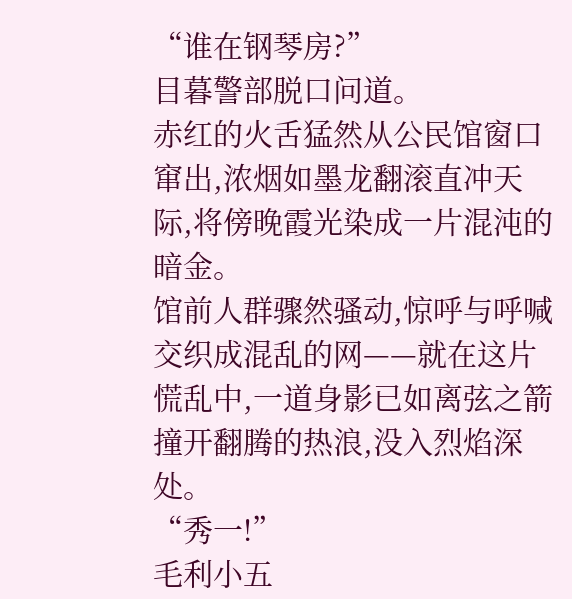“谁在钢琴房?”
目暮警部脱口问道。
赤红的火舌猛然从公民馆窗口窜出,浓烟如墨龙翻滚直冲天际,将傍晚霞光染成一片混沌的暗金。
馆前人群骤然骚动,惊呼与呼喊交织成混乱的网——就在这片慌乱中,一道身影已如离弦之箭撞开翻腾的热浪,没入烈焰深处。
“秀一!”
毛利小五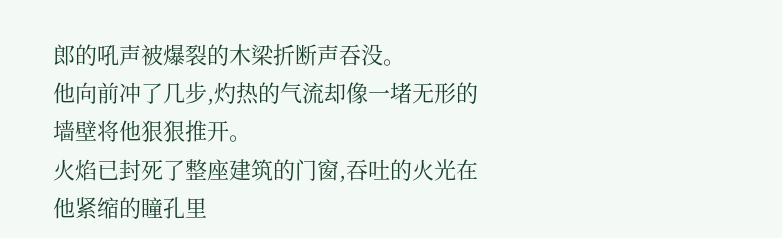郎的吼声被爆裂的木梁折断声吞没。
他向前冲了几步,灼热的气流却像一堵无形的墙壁将他狠狠推开。
火焰已封死了整座建筑的门窗,吞吐的火光在他紧缩的瞳孔里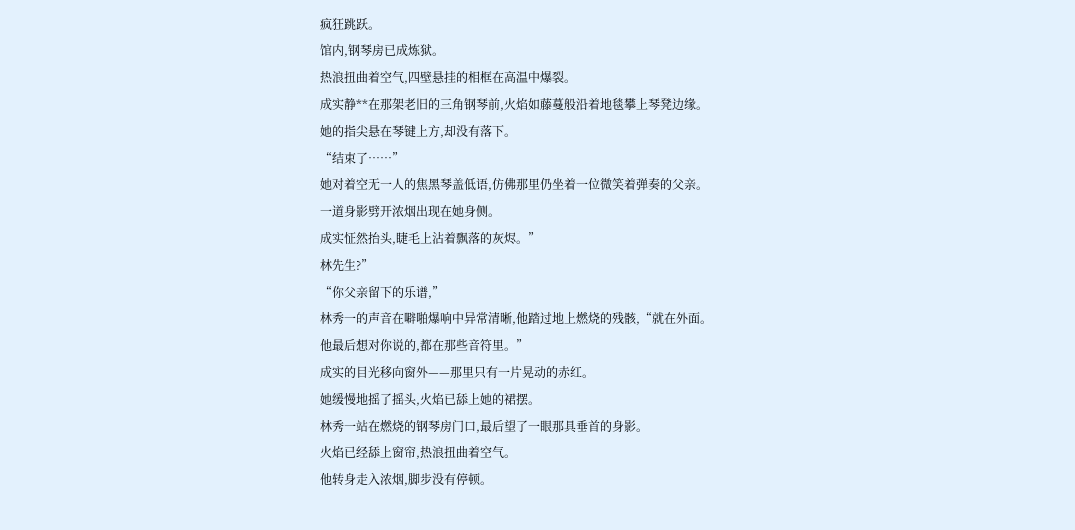疯狂跳跃。
馆内,钢琴房已成炼狱。
热浪扭曲着空气,四壁悬挂的相框在高温中爆裂。
成实静**在那架老旧的三角钢琴前,火焰如藤蔓般沿着地毯攀上琴凳边缘。
她的指尖悬在琴键上方,却没有落下。
“结束了……”
她对着空无一人的焦黑琴盖低语,仿佛那里仍坐着一位微笑着弹奏的父亲。
一道身影劈开浓烟出现在她身侧。
成实怔然抬头,睫毛上沾着飘落的灰烬。”
林先生?”
“你父亲留下的乐谱,”
林秀一的声音在噼啪爆响中异常清晰,他踏过地上燃烧的残骸,“就在外面。
他最后想对你说的,都在那些音符里。”
成实的目光移向窗外——那里只有一片晃动的赤红。
她缓慢地摇了摇头,火焰已舔上她的裙摆。
林秀一站在燃烧的钢琴房门口,最后望了一眼那具垂首的身影。
火焰已经舔上窗帘,热浪扭曲着空气。
他转身走入浓烟,脚步没有停顿。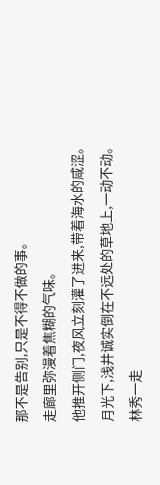那不是告别,只是不得不做的事。
走廊里弥漫着焦糊的气味。
他推开侧门,夜风立刻灌了进来,带着海水的咸涩。
月光下,浅井诚实倒在不远处的草地上,一动不动。
林秀一走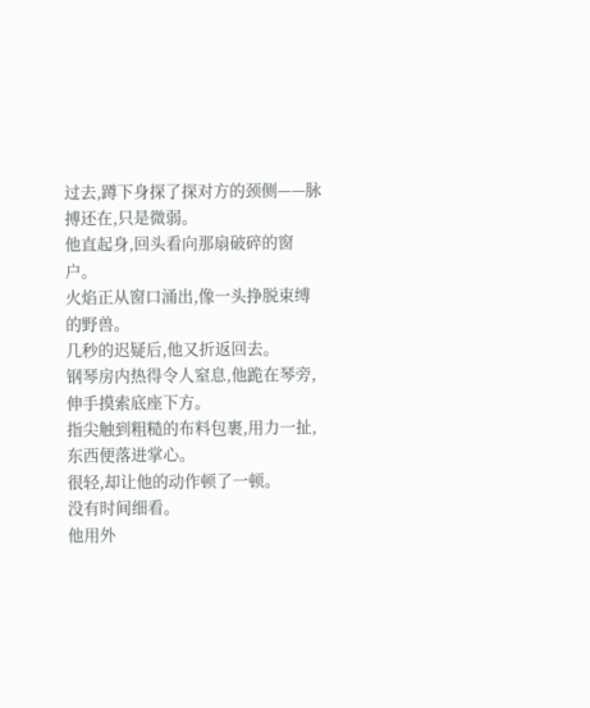过去,蹲下身探了探对方的颈侧——脉搏还在,只是微弱。
他直起身,回头看向那扇破碎的窗户。
火焰正从窗口涌出,像一头挣脱束缚的野兽。
几秒的迟疑后,他又折返回去。
钢琴房内热得令人窒息,他跪在琴旁,伸手摸索底座下方。
指尖触到粗糙的布料包裹,用力一扯,东西便落进掌心。
很轻,却让他的动作顿了一顿。
没有时间细看。
他用外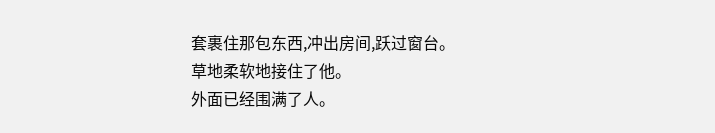套裹住那包东西,冲出房间,跃过窗台。
草地柔软地接住了他。
外面已经围满了人。